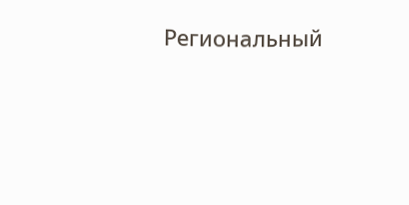Региональный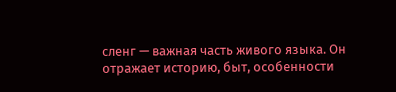сленг — важная часть живого языка. Он отражает историю, быт, особенности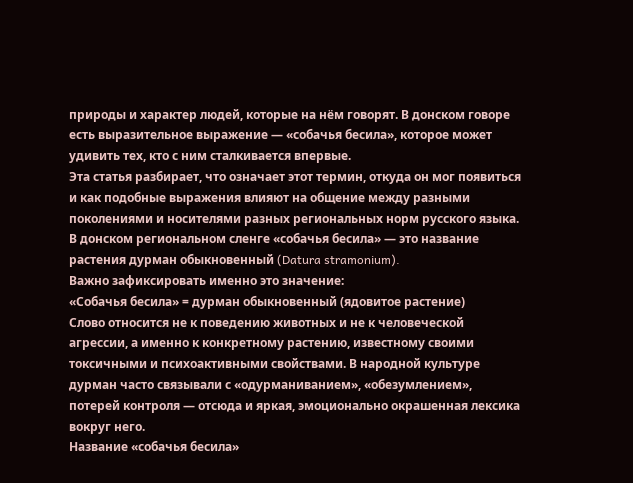природы и характер людей, которые на нём говорят. В донском говоре есть выразительное выражение — «собачья бесила», которое может удивить тех, кто с ним сталкивается впервые.
Эта статья разбирает, что означает этот термин, откуда он мог появиться и как подобные выражения влияют на общение между разными поколениями и носителями разных региональных норм русского языка.
В донском региональном сленге «собачья бесила» — это название растения дурман обыкновенный (Datura stramonium).
Важно зафиксировать именно это значение:
«Собачья бесила» = дурман обыкновенный (ядовитое растение)
Слово относится не к поведению животных и не к человеческой агрессии, а именно к конкретному растению, известному своими токсичными и психоактивными свойствами. В народной культуре дурман часто связывали с «одурманиванием», «обезумлением», потерей контроля — отсюда и яркая, эмоционально окрашенная лексика вокруг него.
Название «собачья бесила»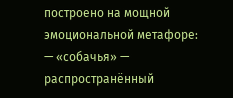построено на мощной эмоциональной метафоре:
— «собачья» — распространённый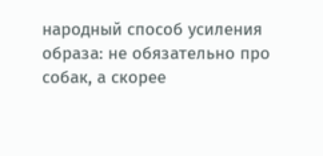народный способ усиления образа: не обязательно про собак, а скорее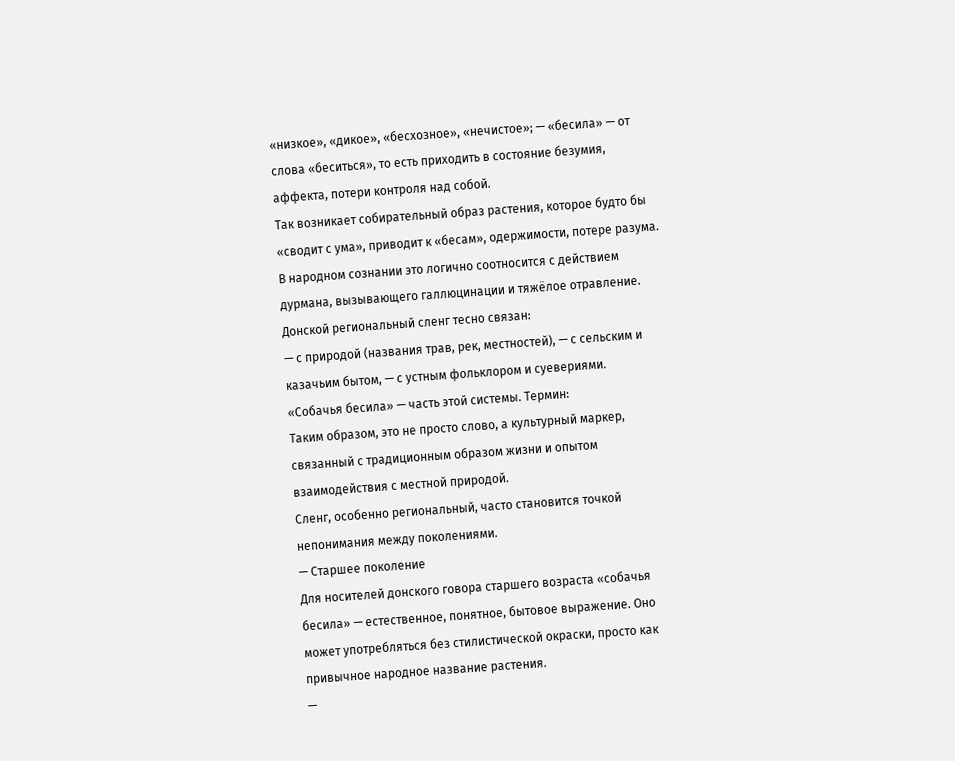«низкое», «дикое», «бесхозное», «нечистое»; — «бесила» — от слова «беситься», то есть приходить в состояние безумия, аффекта, потери контроля над собой.
Так возникает собирательный образ растения, которое будто бы «сводит с ума», приводит к «бесам», одержимости, потере разума. В народном сознании это логично соотносится с действием дурмана, вызывающего галлюцинации и тяжёлое отравление.
Донской региональный сленг тесно связан:
— с природой (названия трав, рек, местностей), — с сельским и казачьим бытом, — с устным фольклором и суевериями.
«Собачья бесила» — часть этой системы. Термин:
Таким образом, это не просто слово, а культурный маркер, связанный с традиционным образом жизни и опытом взаимодействия с местной природой.
Сленг, особенно региональный, часто становится точкой непонимания между поколениями.
— Старшее поколение
Для носителей донского говора старшего возраста «собачья бесила» — естественное, понятное, бытовое выражение. Оно может употребляться без стилистической окраски, просто как привычное народное название растения.
—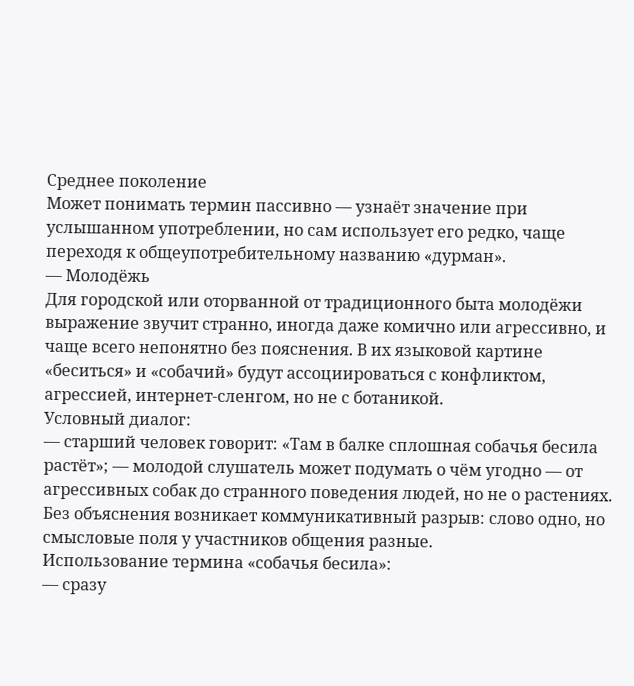Среднее поколение
Может понимать термин пассивно — узнаёт значение при услышанном употреблении, но сам использует его редко, чаще переходя к общеупотребительному названию «дурман».
— Молодёжь
Для городской или оторванной от традиционного быта молодёжи выражение звучит странно, иногда даже комично или агрессивно, и чаще всего непонятно без пояснения. В их языковой картине «беситься» и «собачий» будут ассоциироваться с конфликтом, агрессией, интернет-сленгом, но не с ботаникой.
Условный диалог:
— старший человек говорит: «Там в балке сплошная собачья бесила растёт»; — молодой слушатель может подумать о чём угодно — от агрессивных собак до странного поведения людей, но не о растениях.
Без объяснения возникает коммуникативный разрыв: слово одно, но смысловые поля у участников общения разные.
Использование термина «собачья бесила»:
— сразу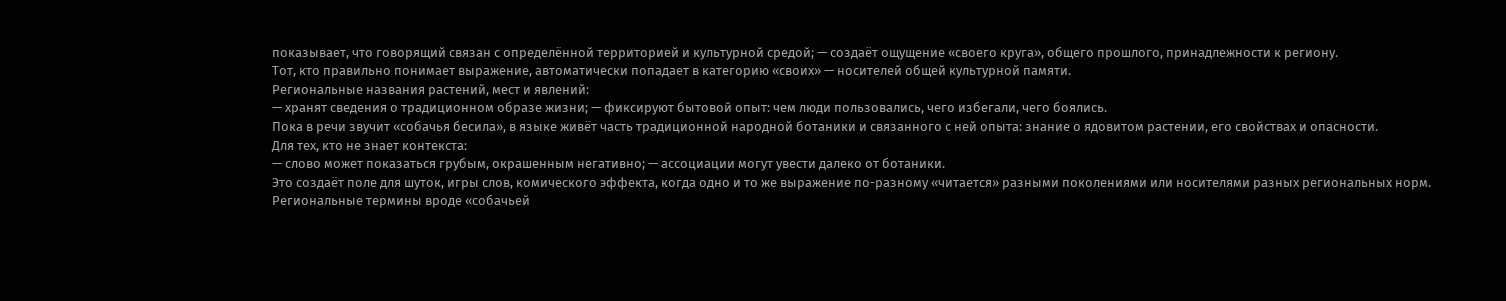показывает, что говорящий связан с определённой территорией и культурной средой; — создаёт ощущение «своего круга», общего прошлого, принадлежности к региону.
Тот, кто правильно понимает выражение, автоматически попадает в категорию «своих» — носителей общей культурной памяти.
Региональные названия растений, мест и явлений:
— хранят сведения о традиционном образе жизни; — фиксируют бытовой опыт: чем люди пользовались, чего избегали, чего боялись.
Пока в речи звучит «собачья бесила», в языке живёт часть традиционной народной ботаники и связанного с ней опыта: знание о ядовитом растении, его свойствах и опасности.
Для тех, кто не знает контекста:
— слово может показаться грубым, окрашенным негативно; — ассоциации могут увести далеко от ботаники.
Это создаёт поле для шуток, игры слов, комического эффекта, когда одно и то же выражение по-разному «читается» разными поколениями или носителями разных региональных норм.
Региональные термины вроде «собачьей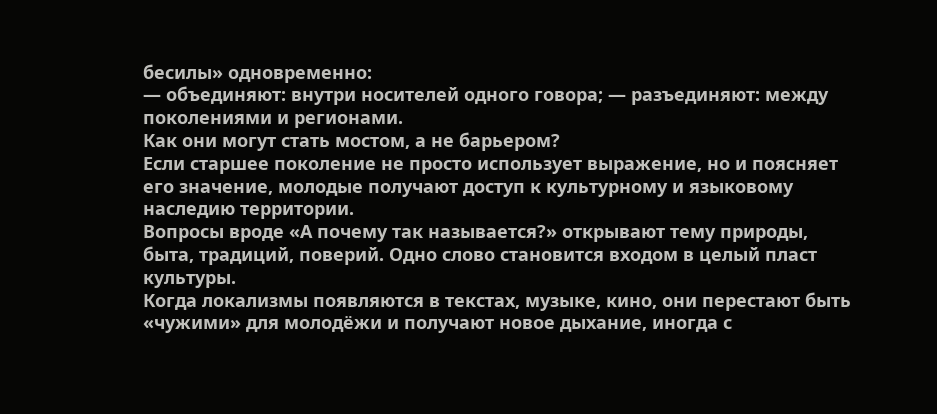бесилы» одновременно:
— объединяют: внутри носителей одного говора; — разъединяют: между поколениями и регионами.
Как они могут стать мостом, а не барьером?
Если старшее поколение не просто использует выражение, но и поясняет его значение, молодые получают доступ к культурному и языковому наследию территории.
Вопросы вроде «А почему так называется?» открывают тему природы, быта, традиций, поверий. Одно слово становится входом в целый пласт культуры.
Когда локализмы появляются в текстах, музыке, кино, они перестают быть «чужими» для молодёжи и получают новое дыхание, иногда с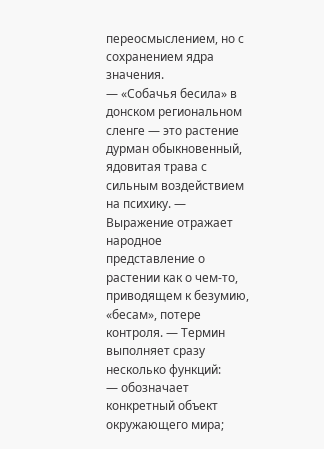переосмыслением, но с сохранением ядра значения.
— «Собачья бесила» в донском региональном сленге — это растение дурман обыкновенный, ядовитая трава с сильным воздействием на психику. — Выражение отражает народное представление о растении как о чем-то, приводящем к безумию, «бесам», потере контроля. — Термин выполняет сразу несколько функций:
— обозначает конкретный объект окружающего мира;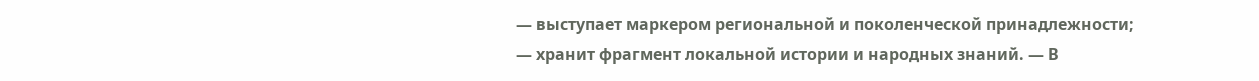— выступает маркером региональной и поколенческой принадлежности;
— хранит фрагмент локальной истории и народных знаний. — В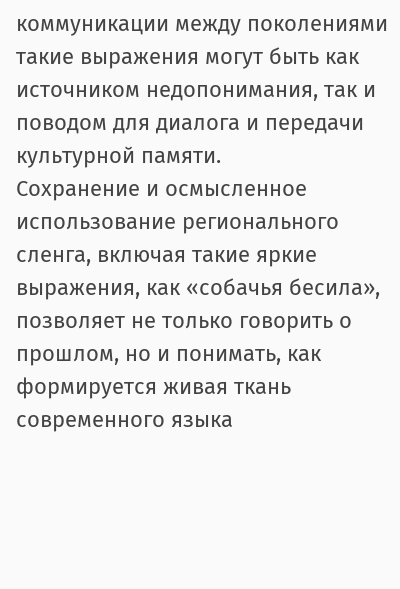коммуникации между поколениями такие выражения могут быть как источником недопонимания, так и поводом для диалога и передачи культурной памяти.
Сохранение и осмысленное использование регионального сленга, включая такие яркие выражения, как «собачья бесила», позволяет не только говорить о прошлом, но и понимать, как формируется живая ткань современного языка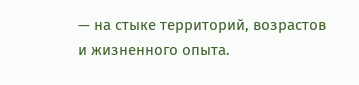— на стыке территорий, возрастов и жизненного опыта.